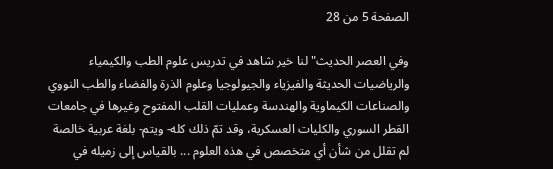الصفحة 5 من 28

وفي العصر الحديث"لنا خير شاهد في تدريس علوم الطب والكيمياء والرياضيات الحديثة والفيزياء والجيولوجيا وعلوم الذرة والفضاء والطب النووي والصناعات الكيماوية والهندسة وعمليات القلب المفتوح وغيرها في جامعات القطر السوري والكليات العسكرية، وقد تمّ ذلك كله- ويتم- بلغة عربية خالصة لم تقلل من شأن أي متخصص في هذه العلوم ... بالقياس إلى زميله في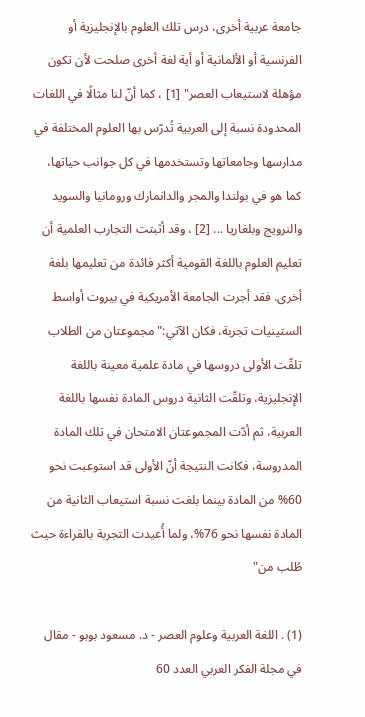جامعة عربية أخرى، درس تلك العلوم بالإنجليزية أو الفرنسية أو الألمانية أو أية لغة أخرى صلحت لأن تكون مؤهلة لاستيعاب العصر" [1] ، كما أنّ لنا مثالًا في اللغات المحدودة نسبة إلى العربية تُدرّس بها العلوم المختلفة في مدارسها وجامعاتها وتستخدمها في كل جوانب حياتها، كما هو في بولندا والمجر والدانمارك ورومانيا والسويد والنرويج وبلغاريا ... [2] ، وقد أثبتت التجارب العلمية أن تعليم العلوم باللغة القومية أكثر فائدة من تعليمها بلغة أخرى. فقد أجرت الجامعة الأمريكية في بيروت أواسط الستينيات تجربة، فكان الآتي:"مجموعتان من الطلاب تلقّت الأولى دروسها في مادة علمية معينة باللغة الإنجليزية، وتلقّت الثانية دروس المادة نفسها باللغة العربية، ثم أدّت المجموعتان الامتحان في تلك المادة المدروسة، فكانت النتيجة أنّ الأولى قد استوعبت نحو 60% من المادة بينما بلغت نسبة استيعاب الثانية من المادة نفسها نحو 76%، ولما أُعيدت التجربة بالقراءة حيث طُلب من"

(1) . اللغة العربية وعلوم العصر - د. مسعود بوبو - مقال في مجلة الفكر العربي العدد 60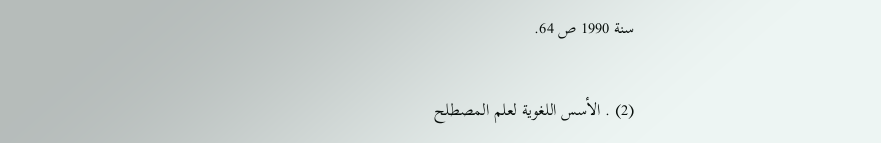سنة 1990 ص 64.

(2) . الأسس اللغوية لعلم المصطلح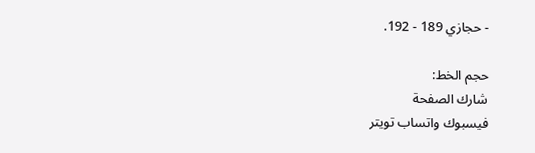- حجازي 189 - 192.

حجم الخط:
شارك الصفحة
فيسبوك واتساب تويتر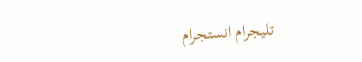تليجرام انستجرام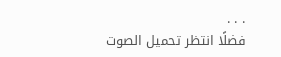. . .
فضلًا انتظر تحميل الصوت